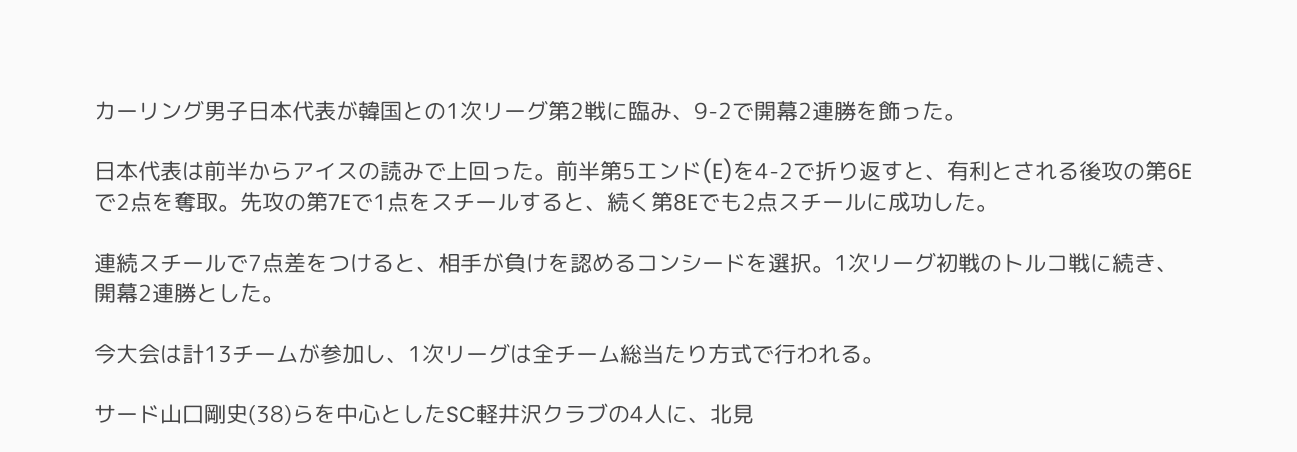カーリング男子日本代表が韓国との1次リーグ第2戦に臨み、9-2で開幕2連勝を飾った。

日本代表は前半からアイスの読みで上回った。前半第5エンド(E)を4-2で折り返すと、有利とされる後攻の第6Eで2点を奪取。先攻の第7Eで1点をスチールすると、続く第8Eでも2点スチールに成功した。

連続スチールで7点差をつけると、相手が負けを認めるコンシードを選択。1次リーグ初戦のトルコ戦に続き、開幕2連勝とした。

今大会は計13チームが参加し、1次リーグは全チーム総当たり方式で行われる。

サード山口剛史(38)らを中心としたSC軽井沢クラブの4人に、北見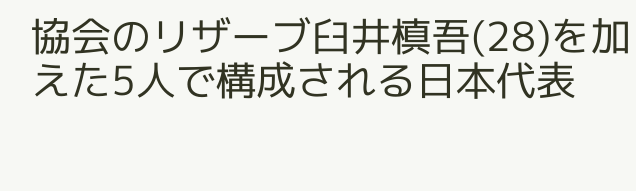協会のリザーブ臼井槙吾(28)を加えた5人で構成される日本代表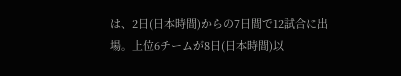は、2日(日本時間)からの7日間で12試合に出場。上位6チームが8日(日本時間)以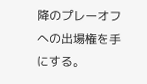降のプレーオフへの出場権を手にする。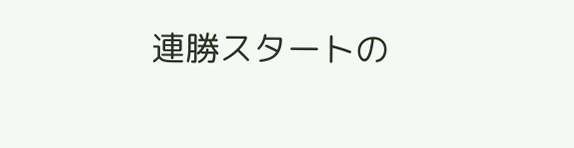連勝スタートの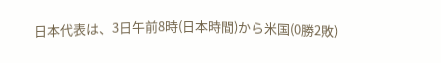日本代表は、3日午前8時(日本時間)から米国(0勝2敗)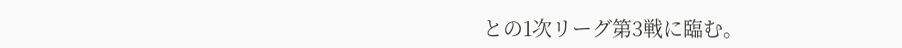との1次リーグ第3戦に臨む。